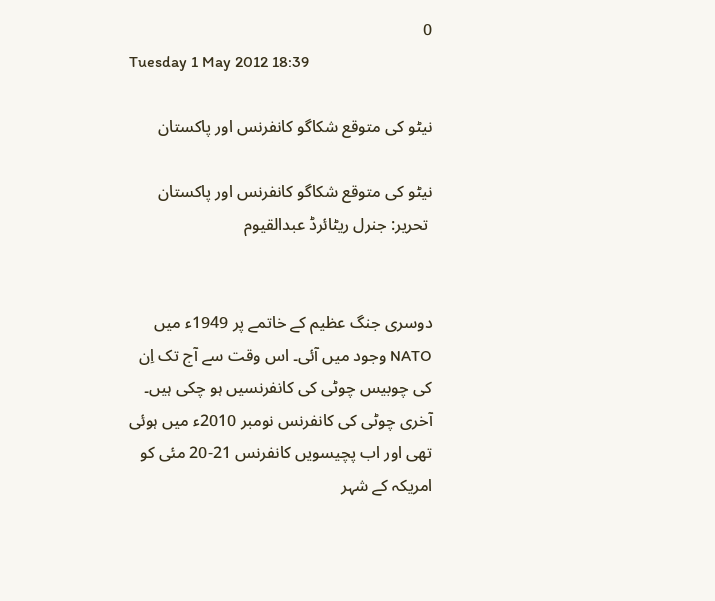0
Tuesday 1 May 2012 18:39

نیٹو کی متوقع شکاگو کانفرنس اور پاکستان

نیٹو کی متوقع شکاگو کانفرنس اور پاکستان
 تحریر: جنرل ریٹائرڈ عبدالقیوم


دوسری جنگ عظیم کے خاتمے پر 1949ء میں NATO وجود میں آئی۔ اس وقت سے آج تک اِن کی چوبیس چوٹی کی کانفرنسیں ہو چکی ہیں۔ آخری چوٹی کی کانفرنس نومبر 2010ء میں ہوئی تھی اور اب پچیسویں کانفرنس 21-20 مئی کو امریکہ کے شہر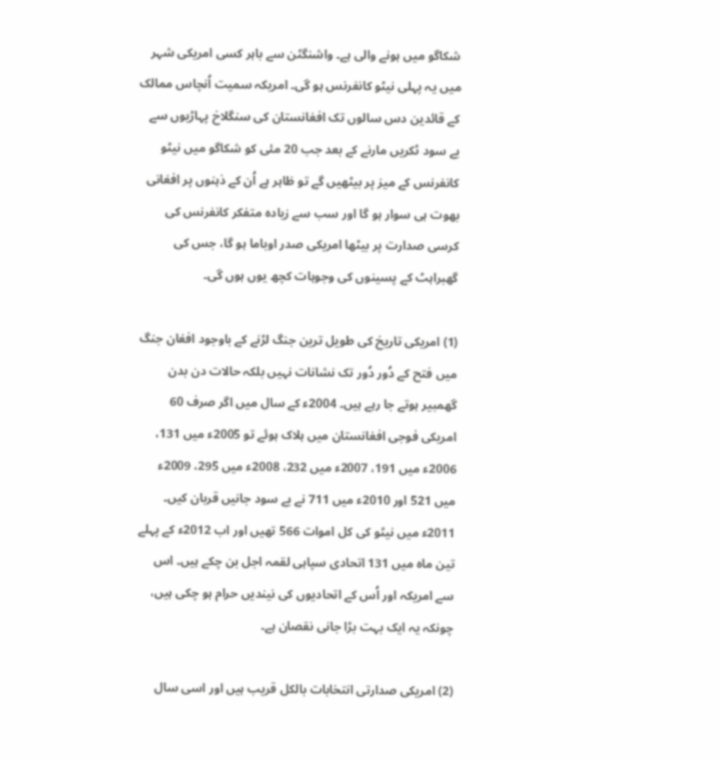شکاگو میں ہونے والی ہے۔ واشنگٹن سے باہر کسی امریکی شہر میں یہ پہلی نیٹو کانفرنس ہو گی۔ امریکہ سمیت اُنچاس ممالک کے قائدین دس سالوں تک افغانستان کی سنگلاخ پہاڑیوں سے بے سود ٹکریں مارنے کے بعد جب 20 مئی کو شکاگو میں نیٹو کانفرنس کے میز پر بیٹھیں گے تو ظاہر ہے اُن کے ذہنوں پر افغانی بھوت ہی سوار ہو گا اور سب سے زیادہ متفکر کانفرنس کی کرسی صدارت پر بیٹھا امریکی صدر اوباما ہو گا، جس کی گھبراہٹ کے پسینوں کی وجوہات کچھ یوں ہوں گی۔

(1) امریکی تاریخ کی طویل ترین جنگ لڑنے کے باوجود افغان جنگ میں فتح کے دُور دُور تک نشانات نہیں بلکہ حالات دن بدن گھمبیر ہوتے جا رہے ہیں۔ 2004ء کے سال میں اگر صرف 60 امریکی فوجی افغانستان میں ہلاک ہوئے تو 2005ء میں 131، 2006ء میں 191، 2007ء میں 232، 2008ء میں 295، 2009ء میں 521 اور 2010ء میں 711 نے بے سود جانیں قربان کیں۔ 2011ء میں نیٹو کی کل اموات 566 تھیں اور اب 2012ء کے پہلے تین ماہ میں 131 اتحادی سپاہی لقمہ اجل بن چکے ہیں۔ اس سے امریکہ اور اُس کے اتحادیوں کی نیندیں حرام ہو چکی ہیں، چونکہ یہ ایک بہت بڑا جانی نقصان ہے۔

(2) امریکی صدارتی انتخابات بالکل قریب ہیں اور اسی سال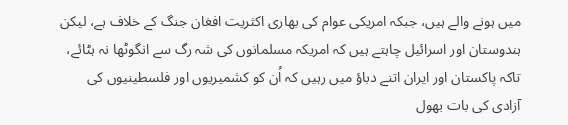میں ہونے والے ہیں، جبکہ امریکی عوام کی بھاری اکثریت افغان جنگ کے خلاف ہے، لیکن ہندوستان اور اسرائیل چاہتے ہیں کہ امریکہ مسلمانوں کی شہ رگ سے انگوٹھا نہ ہٹائے، تاکہ پاکستان اور ایران اتنے دباؤ میں رہیں کہ اُن کو کشمیریوں اور فلسطینیوں کی آزادی کی بات بھول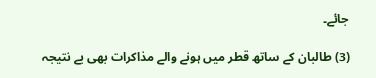جائے۔

(3) طالبان کے ساتھ قطر میں ہونے والے مذاکرات بھی بے نتیجہ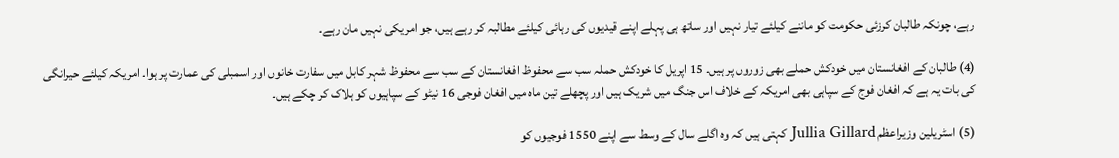رہے، چونکہ طالبان کرزئی حکومت کو ماننے کیلئے تیار نہیں اور ساتھ ہی پہلے اپنے قیدیوں کی رہائی کیلئے مطالبہ کر رہے ہیں، جو امریکی نہیں مان رہے۔

(4) طالبان کے افغانستان میں خودکش حملے بھی زوروں پر ہیں۔ 15 اپریل کا خودکش حملہ سب سے محفوظ افغانستان کے سب سے محفوظ شہر کابل میں سفارت خانوں اور اسمبلی کی عمارت پر ہوا۔ امریکہ کیلئے حیرانگی کی بات یہ ہے کہ افغان فوج کے سپاہی بھی امریکہ کے خلاف اس جنگ میں شریک ہیں اور پچھلے تین ماہ میں افغان فوجی 16 نیٹو کے سپاہیوں کو ہلاک کر چکے ہیں۔

(5) اسٹریلین وزیراعظم Jullia Gillard کہتی ہیں کہ وہ اگلے سال کے وسط سے اپنے 1550 فوجیوں کو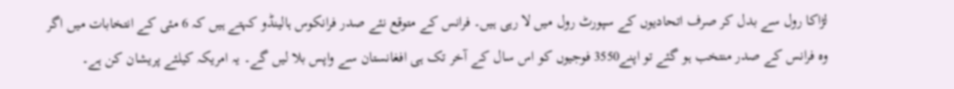لڑاکا رول سے بدل کر صرف اتحادیوں کے سپورٹ رول میں لا رہی ہیں۔ فرانس کے متوقع نئے صدر فرانکوس ہالینڈو کہتے ہیں کہ 6 مئی کے انتخابات میں اگر وہ فرانس کے صدر منتخب ہو گئے تو اپنے3550 فوجیوں کو اس سال کے آخر تک ہی افغانستان سے واپس بلا لیں گے۔ یہ امریکہ کیلئے پریشان کن ہے۔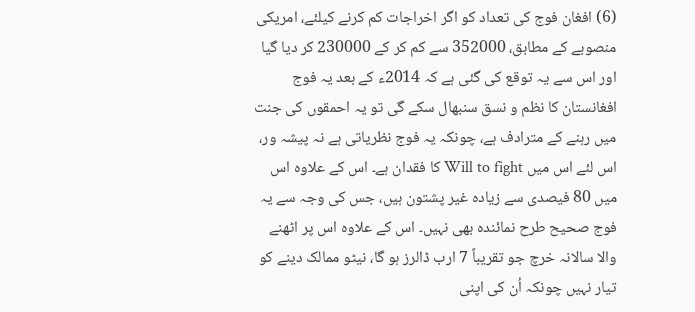(6) افغان فوج کی تعداد کو اگر اخراجات کم کرنے کیلئے، امریکی منصوبے کے مطابق، 352000 سے کم کر کے 230000 کر دیا گیا اور اس سے یہ توقع کی گئی ہے کہ 2014ء کے بعد یہ فوج افغانستان کا نظم و نسق سنبھال سکے گی تو یہ احمقوں کی جنت میں رہنے کے مترادف ہے، چونکہ یہ فوج نظریاتی ہے نہ پیشہ ور، اس لئے اس میں Will to fight کا فقدان ہے۔ اس کے علاوہ اس میں 80 فیصدی سے زیادہ غیر پشتون ہیں، جس کی وجہ سے یہ فوج صحیح طرح نمائندہ بھی نہیں۔ اس کے علاوہ اس پر اٹھنے والا سالانہ خرچ جو تقریباً 7 ارب ڈالرز ہو گا، نیٹو ممالک دینے کو تیار نہیں چونکہ اُن کی اپنی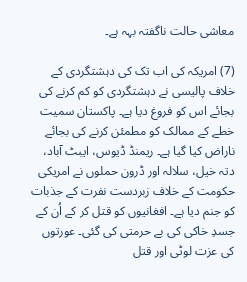معاشی حالت ناگفتہ بہہ ہے۔

(7) امریکہ کی اب تک کی دہشتگردی کے خلاف پالیسی نے دہشتگردی کو کم کرنے کی بجائے اس کو فروغ دیا ہے۔ پاکستان سمیت خطے کے ممالک کو مطمئن کرنے کی بجائے ناراض کیا گیا ہے۔ ریمنڈ ڈیوس، ایبٹ آباد، دتہ خیل، سلالہ اور ڈرون حملوں نے امریکی حکومت کے خلاف زبردست نفرت کے جذبات کو جنم دیا ہے۔ افغانیوں کو قتل کر کے اُن کے جسدِ خاکی کی بے حرمتی کی گئی۔ عورتوں کی عزت لوٹی اور قتل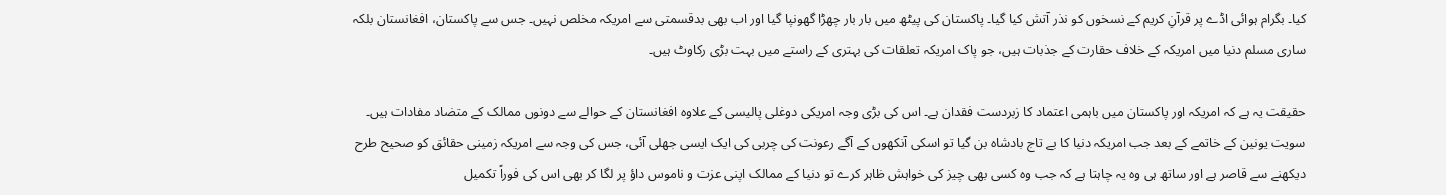کیا۔ بگرام ہوائی اڈے پر قرآنِ کریم کے نسخوں کو نذر آتش کیا گیا۔ پاکستان کی پیٹھ میں بار بار چھڑا گھونپا گیا اور اب بھی بدقسمتی سے امریکہ مخلص نہیں۔ جس سے پاکستان، افغانستان بلکہ ساری مسلم دنیا میں امریکہ کے خلاف حقارت کے جذبات ہیں، جو پاک امریکہ تعلقات کی بہتری کے راستے میں بہت بڑی رکاوٹ ہیں۔

حقیقت یہ ہے کہ امریکہ اور پاکستان میں باہمی اعتماد کا زبردست فقدان ہے۔ اس کی بڑی وجہ امریکی دوغلی پالیسی کے علاوہ افغانستان کے حوالے سے دونوں ممالک کے متضاد مفادات ہیں۔ سویت یونین کے خاتمے کے بعد جب امریکہ دنیا کا بے تاج بادشاہ بن گیا تو اسکی آنکھوں کے آگے رعونت کی چربی کی ایک ایسی جھلی آئی، جس کی وجہ سے امریکہ زمینی حقائق کو صحیح طرح دیکھنے سے قاصر ہے اور ساتھ ہی وہ یہ چاہتا ہے کہ جب وہ کسی بھی چیز کی خواہش ظاہر کرے تو دنیا کے ممالک اپنی عزت و ناموس داؤ پر لگا کر بھی اس کی فوراً تکمیل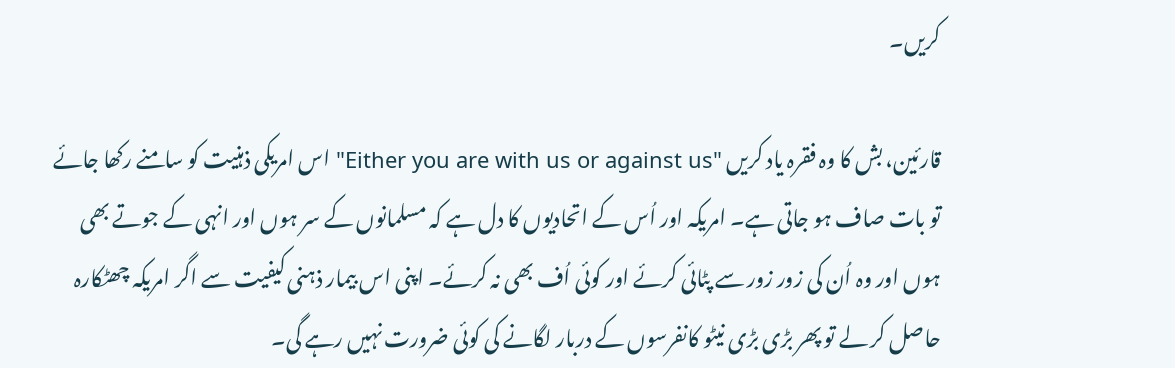کریں۔

قارئین، بش کا وہ فقرہ یاد کریں "Either you are with us or against us" اس امریکی ذہنیت کو سامنے رکھا جائے تو بات صاف ہو جاتی ہے۔ امریکہ اور اُس کے اتحادیوں کا دل ہے کہ مسلمانوں کے سر ہوں اور انہی کے جوتے بھی ہوں اور وہ اُن کی زور زور سے پٹائی کرئے اور کوئی اُف بھی نہ کرئے۔ اپنی اس بیمار ذہنی کیفیت سے اگر امریکہ چھٹکارہ حاصل کر لے تو پھر بڑی بڑی نیٹو کانفرسوں کے دربار لگانے کی کوئی ضرورت نہیں رہے گی۔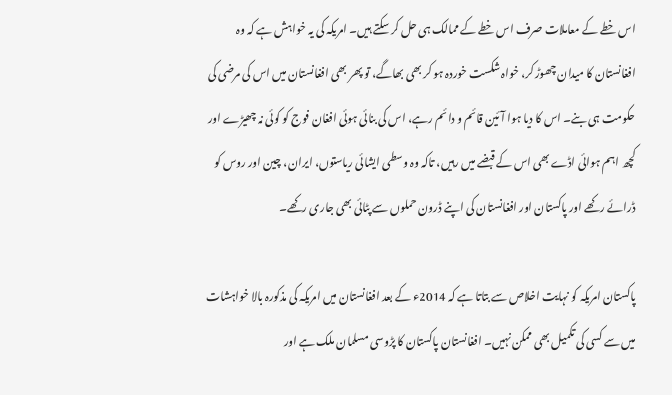اس خطے کے معاملات صرف اس خطے کے ممالک ہی حل کر سکتے ہیں۔ امریکہ کی یہ خواہش ہے کہ وہ افغانستان کا میدان چھوڑ کر، خواہ شکست خوردہ ہو کر بھی بھاگے، تو پھر بھی افغانستان میں اس کی مرضی کی حکومت ہی بنے۔ اس کا دیا ہوا آئین قائم و دائم رہے، اس کی بنائی ہوئی افغان فوج کو کوئی نہ چھیڑے اور کچھ اہم ہوائی اڈے بھی اس کے قبضے میں رہیں، تاکہ وہ وسطی ایشائی ریاستوں، ایران، چین اور روس کو ڈرائے رکھے اور پاکستان اور افغانستان کی اپنے ڈرون حملوں سے پٹائی بھی جاری رکھے۔

پاکستان امریکہ کو نہایت اخلاص سے بتاتا ہے کہ 2014ء کے بعد افغانستان میں امریکہ کی مذکورہ بالا خواہشات میں سے کسی کی تکمیل بھی ممکن نہیں۔ افغانستان پاکستان کا پڑوسی مسلمان ملک ہے اور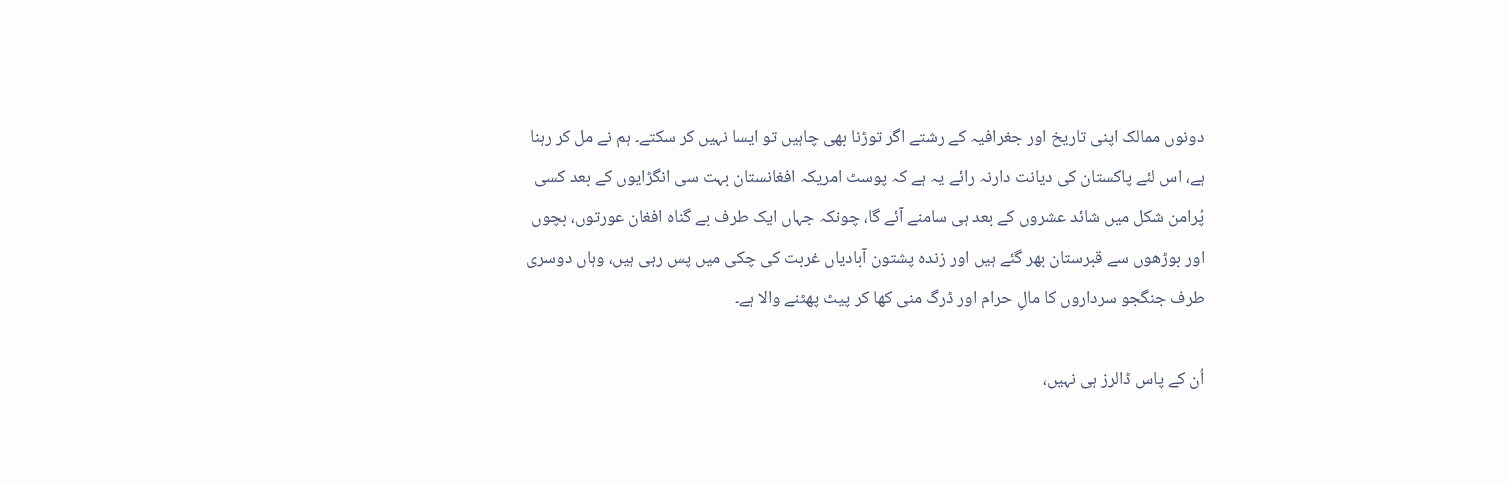دونوں ممالک اپنی تاریخ اور جغرافیہ کے رشتے اگر توڑنا بھی چاہیں تو ایسا نہیں کر سکتے۔ ہم نے مل کر رہنا ہے، اس لئے پاکستان کی دیانت دارنہ رائے یہ ہے کہ پوسٹ امریکہ افغانستان بہت سی انگڑایوں کے بعد کسی پُرامن شکل میں شائد عشروں کے بعد ہی سامنے آئے گا، چونکہ جہاں ایک طرف بے گناہ افغان عورتوں، بچوں اور بوڑھوں سے قبرستان بھر گئے ہیں اور زندہ پشتون آبادیاں غربت کی چکی میں پس رہی ہیں، وہاں دوسری طرف جنگجو سرداروں کا مالِ حرام اور ڈرگ منی کھا کر پیٹ پھٹنے والا ہے۔

اُن کے پاس ڈالرز ہی نہیں،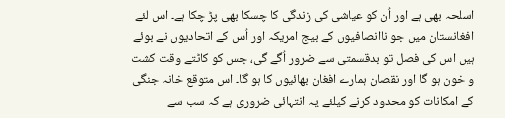اسلحہ بھی ہے اور اُن کو عیاشی کی زندگی کا چسکا بھی پڑ چکا ہے۔ اس لئے افغانستان میں جو ناانصافیوں کے بیج امریکہ اور اُس کے اتحادیوں نے بوئے ہیں اس کی فصل تو بدقسمتی سے ضرور اُگے گی، جس کو کاٹتے وقت کشت و خون ہو گا اور نقصان ہمارے افغان بھائیوں کا ہو گا۔ اس متوقع خانہ جنگی کے امکانات کو محدود کرنے کیلئے یہ انتہائی ضروری ہے کہ سب سے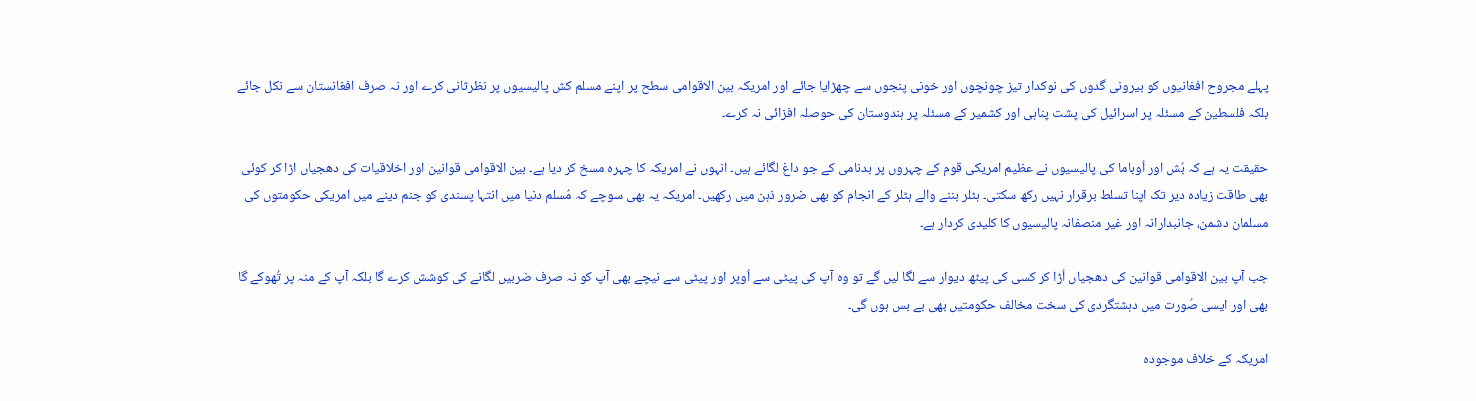پہلے مجروح افغانیوں کو بیرونی گدوں کی نوکدار تیز چونچوں اور خونی پنجوں سے چھڑایا جائے اور امریکہ بین الاقوامی سطح پر اپنے مسلم کش پالیسیوں پر نظرثانی کرے اور نہ صرف افغانستان سے نکل جائے بلکہ فلسطین کے مسئلہ پر اسرائیل کی پشت پناہی اور کشمیر کے مسئلہ پر ہندوستان کی حوصلہ افزائی نہ کرے۔

حقیقت یہ ہے کہ بُش اور اُوباما کی پالیسیوں نے عظیم امریکی قوم کے چہروں پر بدنامی کے جو داغ لگائے ہیں۔ انہوں نے امریکہ کا چہرہ مسخ کر دیا ہے۔ بین الاقوامی قوانین اور اخلاقیات کی دھجیاں اڑا کر کوئی بھی طاقت زیادہ دیر تک اپنا تسلط برقرار نہیں رکھ سکتی۔ ہٹلر بننے والے ہٹلر کے انجام کو بھی ضرور ذہن میں رکھیں۔ امریکہ یہ بھی سوچے کہ مُسلم دنیا میں انتہا پسندی کو جنم دینے میں امریکی حکومتوں کی مسلمان دشمن، جانبدارانہ اور غیر منصفانہ پالیسیوں کا کلیدی کردار ہے۔

جب آپ بین الاقوامی قوانین کی دھجیاں اُڑا کر کسی کی پیٹھ دیوار سے لگا لیں گے تو وہ آپ کی پیٹی سے اُوپر اور پیٹی سے نیچے بھی آپ کو نہ صرف ضربیں لگانے کی کوشش کرے گا بلکہ آپ کے منہ پر تُھوکے گا بھی اور ایسی صُورت میں دہشتگردی کی سخت مخالف حکومتیں بھی بے بس ہوں گی۔

امریکہ کے خلاف موجودہ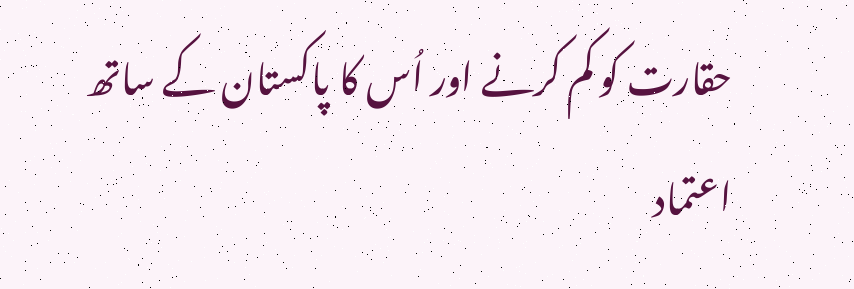حقارت کو کم کرنے اور اُس کا پاکستان کے ساتھ اعتماد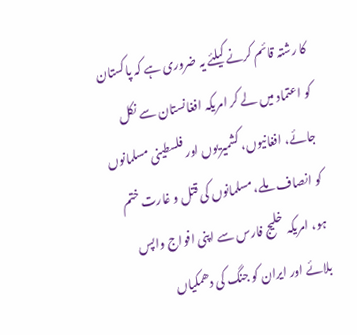کا رشتہ قائم کرنے کیلئے یہ ضروری ہے کہ پاکستان کو اعتماد میں لے کر امریکہ افغانستان سے نکل جائے، افغانیوں، کشمیریوں اور فلسطینی مسلمانوں کو انصاف ملے، مسلمانوں کی قتل و غارت ختم ہو، امریکہ خلیج فارس سے اپنی افواج واپس بلائے اور ایران کو جنگ کی دھمکیاں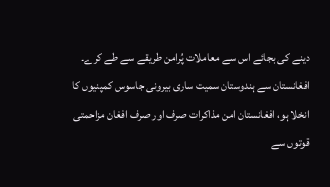دینے کی بجائے اس سے معاملات پُرامن طریقے سے طے کرے۔ افغانستان سے ہندوستان سمیت ساری بیرونی جاسوس کمپنیوں کا انخلا ہو، افغانستان امن مذاکرات صرف اور صرف افغان مزاحمتی قوتوں سے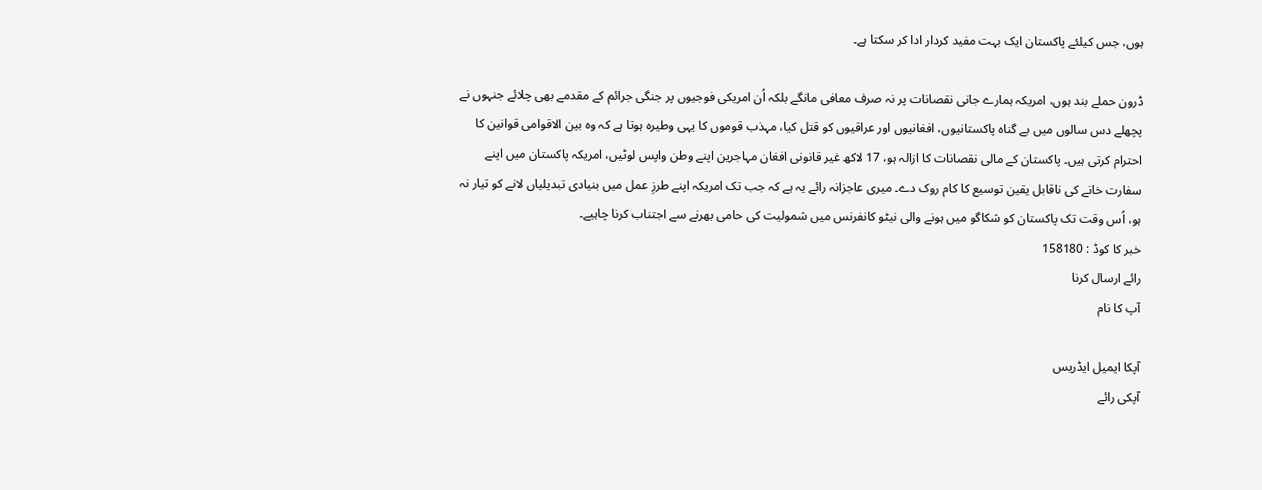ہوں، جس کیلئے پاکستان ایک بہت مفید کردار ادا کر سکتا ہے۔

ڈرون حملے بند ہوں، امریکہ ہمارے جانی نقصانات پر نہ صرف معافی مانگے بلکہ اُن امریکی فوجیوں پر جنگی جرائم کے مقدمے بھی چلائے جنہوں نے پچھلے دس سالوں میں بے گناہ پاکستانیوں، افغانیوں اور عراقیوں کو قتل کیا، مہذب قوموں کا یہی وطیرہ ہوتا ہے کہ وہ بین الاقوامی قوانین کا احترام کرتی ہیں۔ پاکستان کے مالی نقصانات کا ازالہ ہو، 17 لاکھ غیر قانونی افغان مہاجرین اپنے وطن واپس لوٹیں، امریکہ پاکستان میں اپنے سفارت خانے کی ناقابل یقین توسیع کا کام روک دے۔ میری عاجزانہ رائے یہ ہے کہ جب تک امریکہ اپنے طرزِ عمل میں بنیادی تبدیلیاں لانے کو تیار نہ ہو، اُس وقت تک پاکستان کو شکاگو میں ہونے والی نیٹو کانفرنس میں شمولیت کی حامی بھرنے سے اجتناب کرنا چاہیے۔
خبر کا کوڈ : 158180
رائے ارسال کرنا
آپ کا نام

آپکا ایمیل ایڈریس
آپکی رائے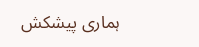ہماری پیشکش